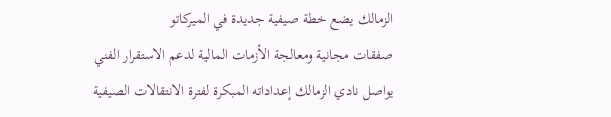الزمالك يضع خطة صيفية جديدة في الميركاتو
صفقات مجانية ومعالجة الأزمات المالية لدعم الاستقرار الفني
يواصل نادي الزمالك إعداداته المبكرة لفترة الانتقالات الصيفية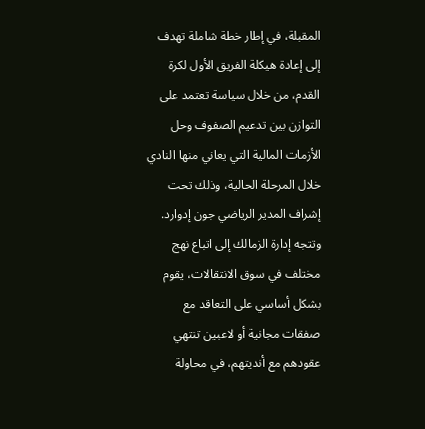المقبلة، في إطار خطة شاملة تهدف إلى إعادة هيكلة الفريق الأول لكرة القدم، من خلال سياسة تعتمد على التوازن بين تدعيم الصفوف وحل الأزمات المالية التي يعاني منها النادي خلال المرحلة الحالية، وذلك تحت إشراف المدير الرياضي جون إدوارد.
وتتجه إدارة الزمالك إلى اتباع نهج مختلف في سوق الانتقالات، يقوم بشكل أساسي على التعاقد مع صفقات مجانية أو لاعبين تنتهي عقودهم مع أنديتهم، في محاولة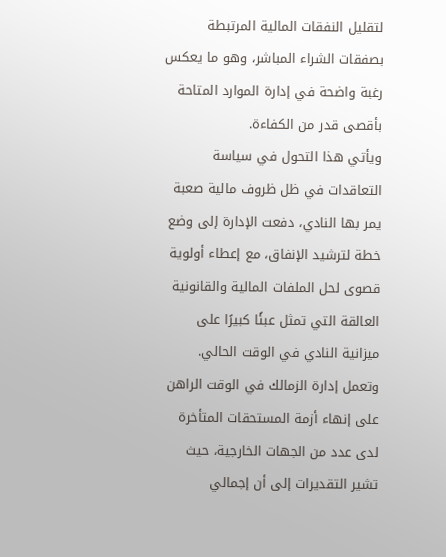لتقليل النفقات المالية المرتبطة بصفقات الشراء المباشر، وهو ما يعكس رغبة واضحة في إدارة الموارد المتاحة بأقصى قدر من الكفاءة.
ويأتي هذا التحول في سياسة التعاقدات في ظل ظروف مالية صعبة يمر بها النادي، دفعت الإدارة إلى وضع خطة لترشيد الإنفاق، مع إعطاء أولوية قصوى لحل الملفات المالية والقانونية العالقة التي تمثل عبئًا كبيرًا على ميزانية النادي في الوقت الحالي.
وتعمل إدارة الزمالك في الوقت الراهن على إنهاء أزمة المستحقات المتأخرة لدى عدد من الجهات الخارجية، حيث تشير التقديرات إلى أن إجمالي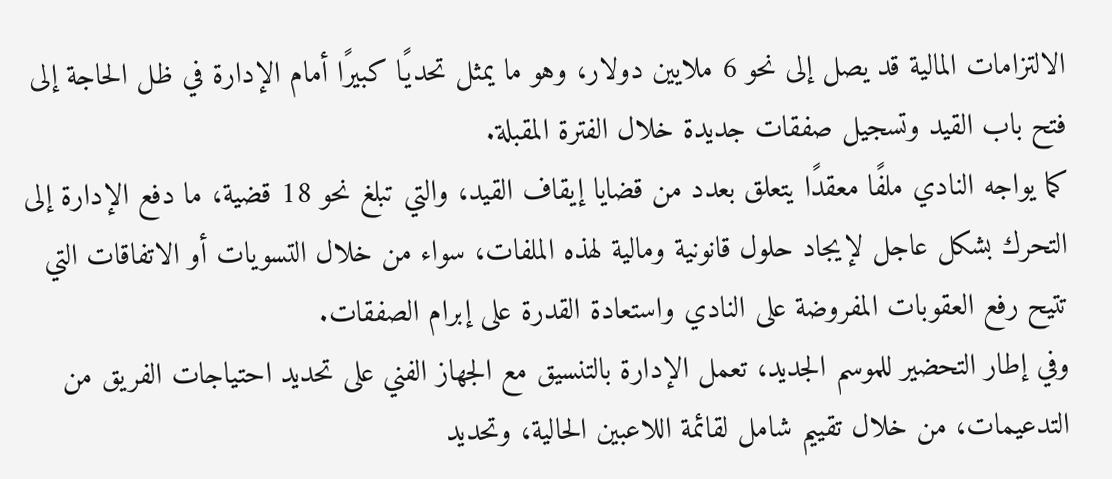الالتزامات المالية قد يصل إلى نحو 6 ملايين دولار، وهو ما يمثل تحديًا كبيرًا أمام الإدارة في ظل الحاجة إلى فتح باب القيد وتسجيل صفقات جديدة خلال الفترة المقبلة.
كما يواجه النادي ملفًا معقدًا يتعلق بعدد من قضايا إيقاف القيد، والتي تبلغ نحو 18 قضية، ما دفع الإدارة إلى التحرك بشكل عاجل لإيجاد حلول قانونية ومالية لهذه الملفات، سواء من خلال التسويات أو الاتفاقات التي تتيح رفع العقوبات المفروضة على النادي واستعادة القدرة على إبرام الصفقات.
وفي إطار التحضير للموسم الجديد، تعمل الإدارة بالتنسيق مع الجهاز الفني على تحديد احتياجات الفريق من التدعيمات، من خلال تقييم شامل لقائمة اللاعبين الحالية، وتحديد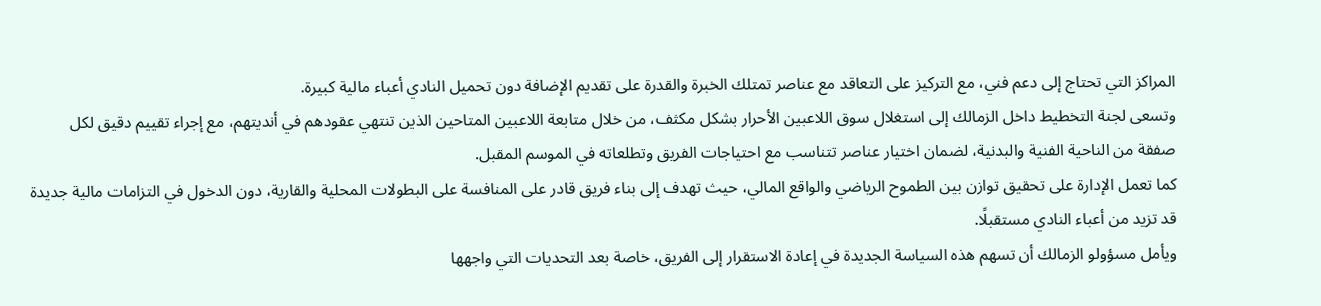المراكز التي تحتاج إلى دعم فني، مع التركيز على التعاقد مع عناصر تمتلك الخبرة والقدرة على تقديم الإضافة دون تحميل النادي أعباء مالية كبيرة.
وتسعى لجنة التخطيط داخل الزمالك إلى استغلال سوق اللاعبين الأحرار بشكل مكثف، من خلال متابعة اللاعبين المتاحين الذين تنتهي عقودهم في أنديتهم، مع إجراء تقييم دقيق لكل صفقة من الناحية الفنية والبدنية، لضمان اختيار عناصر تتناسب مع احتياجات الفريق وتطلعاته في الموسم المقبل.
كما تعمل الإدارة على تحقيق توازن بين الطموح الرياضي والواقع المالي، حيث تهدف إلى بناء فريق قادر على المنافسة على البطولات المحلية والقارية، دون الدخول في التزامات مالية جديدة قد تزيد من أعباء النادي مستقبلًا.
ويأمل مسؤولو الزمالك أن تسهم هذه السياسة الجديدة في إعادة الاستقرار إلى الفريق، خاصة بعد التحديات التي واجهها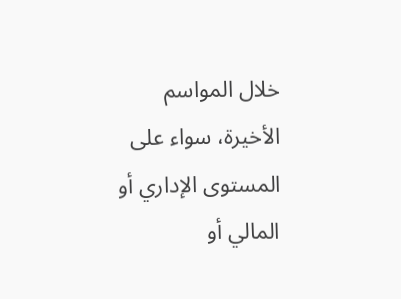خلال المواسم الأخيرة، سواء على المستوى الإداري أو المالي أو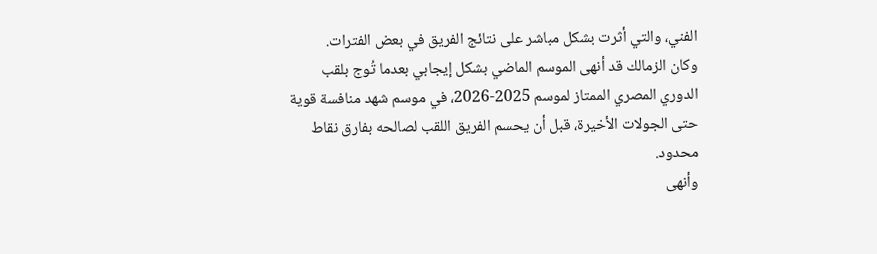الفني، والتي أثرت بشكل مباشر على نتائج الفريق في بعض الفترات.
وكان الزمالك قد أنهى الموسم الماضي بشكل إيجابي بعدما تُوج بلقب الدوري المصري الممتاز لموسم 2025-2026، في موسم شهد منافسة قوية حتى الجولات الأخيرة، قبل أن يحسم الفريق اللقب لصالحه بفارق نقاط محدود.
وأنهى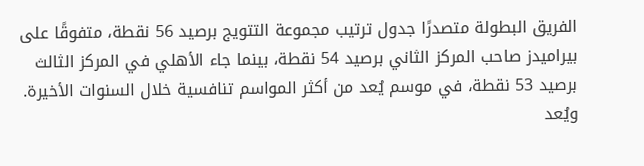الفريق البطولة متصدرًا جدول ترتيب مجموعة التتويج برصيد 56 نقطة، متفوقًا على بيراميدز صاحب المركز الثاني برصيد 54 نقطة، بينما جاء الأهلي في المركز الثالث برصيد 53 نقطة، في موسم يُعد من أكثر المواسم تنافسية خلال السنوات الأخيرة.
ويُعد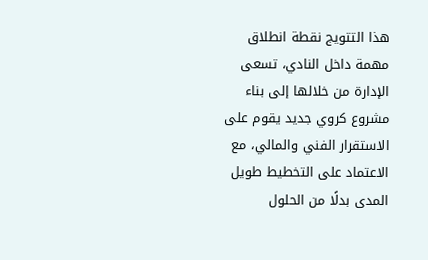هذا التتويج نقطة انطلاق مهمة داخل النادي، تسعى الإدارة من خلالها إلى بناء مشروع كروي جديد يقوم على الاستقرار الفني والمالي، مع الاعتماد على التخطيط طويل المدى بدلًا من الحلول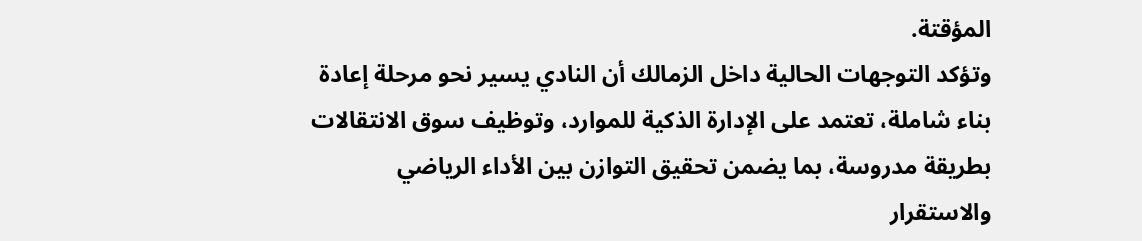المؤقتة.
وتؤكد التوجهات الحالية داخل الزمالك أن النادي يسير نحو مرحلة إعادة بناء شاملة، تعتمد على الإدارة الذكية للموارد، وتوظيف سوق الانتقالات بطريقة مدروسة، بما يضمن تحقيق التوازن بين الأداء الرياضي والاستقرار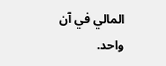المالي في آن واحد.